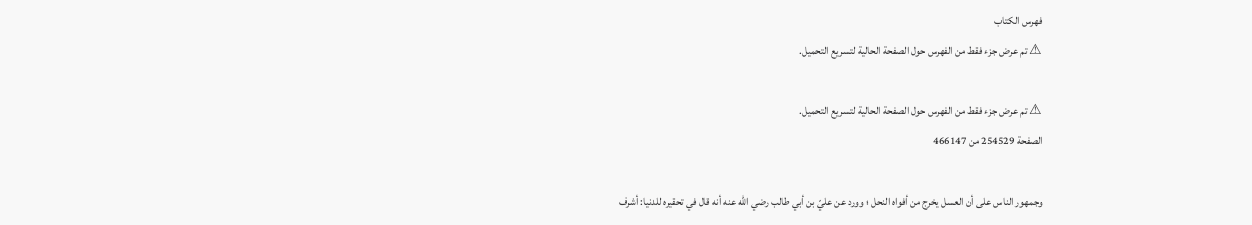فهرس الكتاب
⚠ تم عرض جزء فقط من الفهرس حول الصفحة الحالية لتسريع التحميل.

⚠ تم عرض جزء فقط من الفهرس حول الصفحة الحالية لتسريع التحميل.
الصفحة 254529 من 466147

وجمهور الناس على أن العسل يخرج من أفواه النحل ؛ وورد عن عليّ بن أبي طالب رضي الله عنه أنه قال في تحقيره للدنيا: أشرف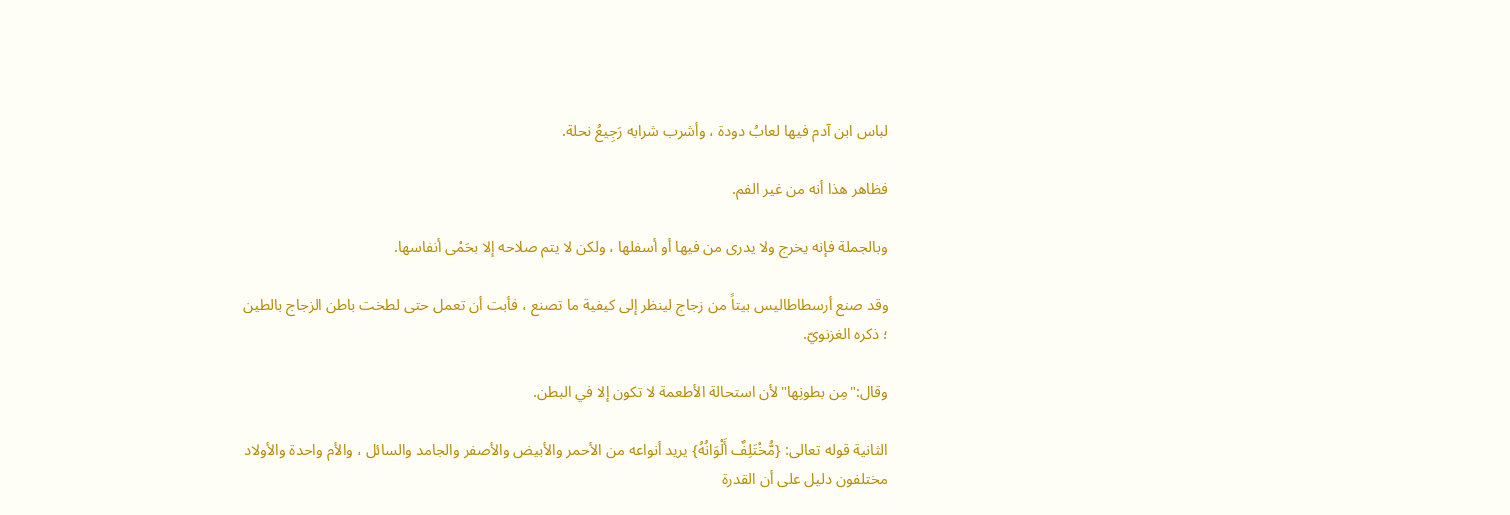لباس ابن آدم فيها لعابُ دودة ، وأشرب شرابه رَجِيعُ نحلة.

فظاهر هذا أنه من غير الفم.

وبالجملة فإنه يخرج ولا يدرى من فيها أو أسفلها ، ولكن لا يتم صلاحه إلا بحَمْى أنفاسها.

وقد صنع أرسطاطاليس بيتاً من زجاج لينظر إلى كيفية ما تصنع ، فأبت أن تعمل حتى لطخت باطن الزجاج بالطين ؛ ذكره الغزنويّ.

وقال:"مِن بطونِها"لأن استحالة الأطعمة لا تكون إلا في البطن.

الثانية قوله تعالى: {مُّخْتَلِفٌ أَلْوَانُهُ} يريد أنواعه من الأحمر والأبيض والأصفر والجامد والسائل ، والأم واحدة والأولاد مختلفون دليل على أن القدرة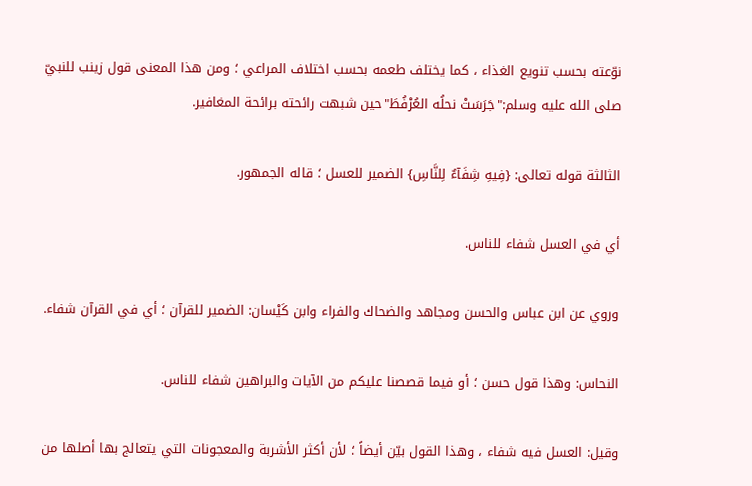نوّعته بحسب تنويع الغذاء ، كما يختلف طعمه بحسب اختلاف المراعي ؛ ومن هذا المعنى قول زينب للنبيّ صلى الله عليه وسلم:"جَرَسَتْ نحلُه العُرْفُطَ"حين شبهت رائحته برائحة المغافير.

الثالثة قوله تعالى: {فِيهِ شِفَآءٌ لِلنَّاسِ} الضمير للعسل ؛ قاله الجمهور.

أي في العسل شفاء للناس.

وروي عن ابن عباس والحسن ومجاهد والضحاك والفراء وابن كَيْسان: الضمير للقرآن ؛ أي في القرآن شفاء.

النحاس: وهذا قول حسن ؛ أو فيما قصصنا عليكم من الآيات والبراهين شفاء للناس.

وقيل: العسل فيه شفاء ، وهذا القول بيّن أيضاً ؛ لأن أكثر الأشربة والمعجونات التي يتعالج بها أصلها من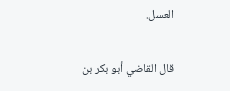العسل.

قال القاضي أبو بكر بن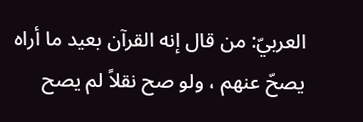العربيّ: من قال إنه القرآن بعيد ما أراه يصحّ عنهم ، ولو صح نقلاً لم يصح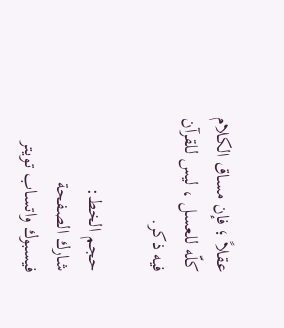عقلاً ؛ فإن مساق الكلام كلّه للعسل ، ليس للقرآن فيه ذكر.

حجم الخط:
شارك الصفحة
فيسبوك واتساب تويتر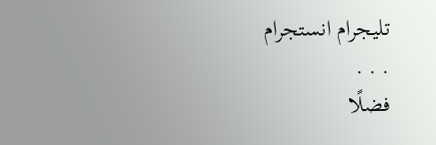تليجرام انستجرام
. . .
فضلًا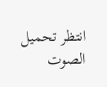انتظر تحميل الصوت